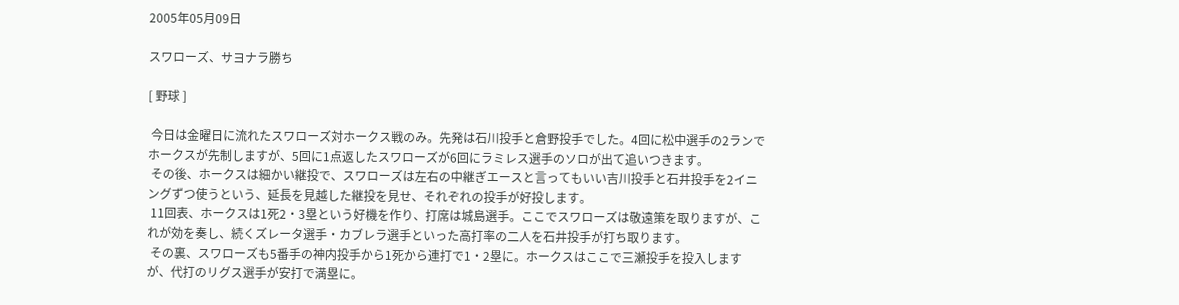2005年05月09日

スワローズ、サヨナラ勝ち

[ 野球 ]

 今日は金曜日に流れたスワローズ対ホークス戦のみ。先発は石川投手と倉野投手でした。4回に松中選手の2ランでホークスが先制しますが、5回に1点返したスワローズが6回にラミレス選手のソロが出て追いつきます。
 その後、ホークスは細かい継投で、スワローズは左右の中継ぎエースと言ってもいい吉川投手と石井投手を2イニングずつ使うという、延長を見越した継投を見せ、それぞれの投手が好投します。
 11回表、ホークスは1死2・3塁という好機を作り、打席は城島選手。ここでスワローズは敬遠策を取りますが、これが効を奏し、続くズレータ選手・カブレラ選手といった高打率の二人を石井投手が打ち取ります。
 その裏、スワローズも5番手の神内投手から1死から連打で1・2塁に。ホークスはここで三瀬投手を投入しますが、代打のリグス選手が安打で満塁に。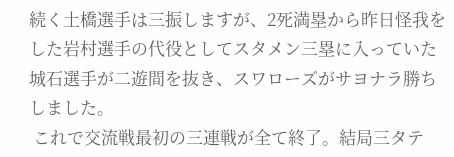続く土橋選手は三振しますが、2死満塁から昨日怪我をした岩村選手の代役としてスタメン三塁に入っていた城石選手が二遊間を抜き、スワローズがサヨナラ勝ちしました。
 これで交流戦最初の三連戦が全て終了。結局三タテ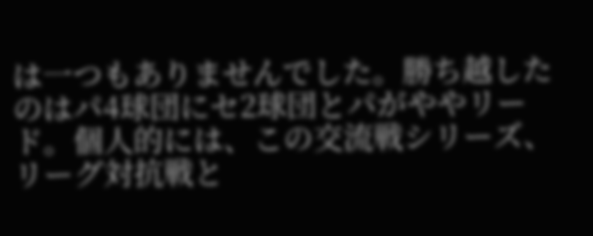は一つもありませんでした。勝ち越したのはパ4球団にセ2球団とパがややリード。個人的には、この交流戦シリーズ、リーグ対抗戦と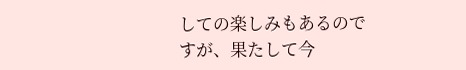しての楽しみもあるのですが、果たして今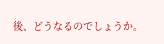後、どうなるのでしょうか。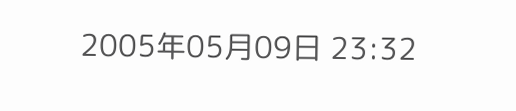2005年05月09日 23:32